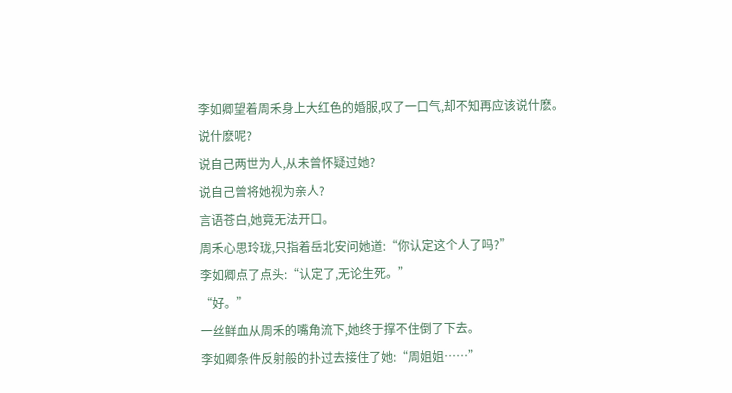李如卿望着周禾身上大红色的婚服,叹了一口气,却不知再应该说什麽。
说什麽呢?
说自己两世为人,从未曾怀疑过她?
说自己曾将她视为亲人?
言语苍白,她竟无法开口。
周禾心思玲珑,只指着岳北安问她道:“你认定这个人了吗?”
李如卿点了点头:“认定了,无论生死。”
“好。”
一丝鲜血从周禾的嘴角流下,她终于撑不住倒了下去。
李如卿条件反射般的扑过去接住了她:“周姐姐……”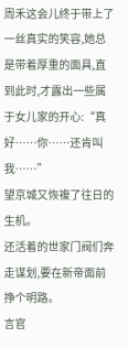周禾这会儿终于带上了一丝真实的笑容,她总是带着厚重的面具,直到此时,才露出一些属于女儿家的开心:“真好……你……还肯叫我……”
望京城又恢複了往日的生机。
还活着的世家门阀们奔走谋划,要在新帝面前挣个明路。
言官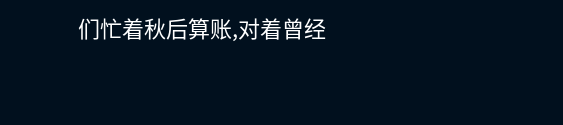们忙着秋后算账,对着曾经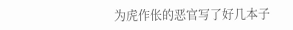为虎作伥的恶官写了好几本子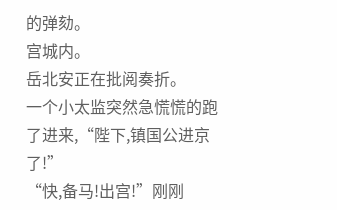的弹劾。
宫城内。
岳北安正在批阅奏折。
一个小太监突然急慌慌的跑了进来,“陛下,镇国公进京了!”
“快,备马!出宫!”刚刚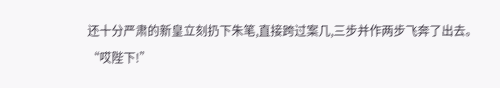还十分严肃的新皇立刻扔下朱笔,直接跨过案几,三步并作两步飞奔了出去。
“哎陛下!”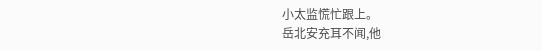小太监慌忙跟上。
岳北安充耳不闻,他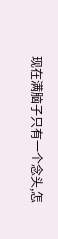现在满脑子只有一个念头,怎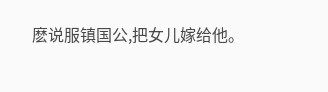麽说服镇国公,把女儿嫁给他。